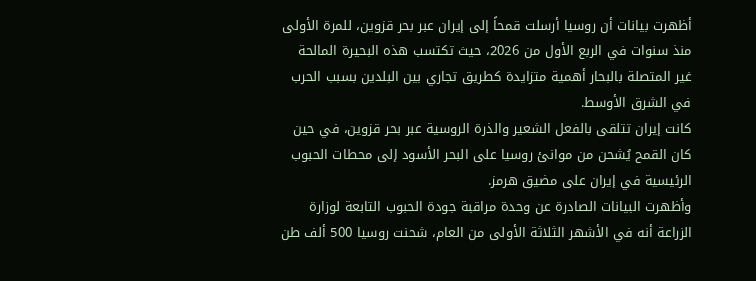أظهرت بيانات أن روسيا أرسلت قمحاً إلى إيران عبر بحر قزوين، للمرة الأولى منذ سنوات في الربع الأول من 2026، حيث تكتسب هذه البحيرة المالحة غير المتصلة بالبحار أهمية متزايدة كطريق تجاري بين البلدين بسبب الحرب في الشرق الأوسط.
كانت إيران تتلقى بالفعل الشعير والذرة الروسية عبر بحر قزوين، في حين كان القمح يُشحن من موانئ روسيا على البحر الأسود إلى محطات الحبوب الرئيسية في إيران على مضيق هرمز.
وأظهرت البيانات الصادرة عن وحدة مراقبة جودة الحبوب التابعة لوزارة الزراعة أنه في الأشهر الثلاثة الأولى من العام، شحنت روسيا 500 ألف طن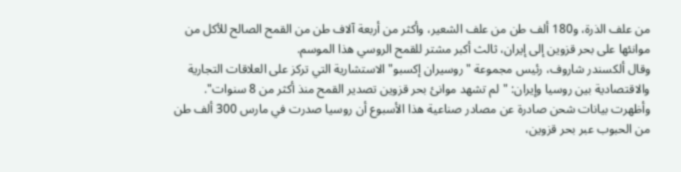من علف الذرة، و180 ألف طن من علف الشعير، وأكثر من أربعة آلاف طن من القمح الصالح للأكل من موانئها على بحر قزوين إلى إيران، ثالث أكبر مشتر للقمح الروسي هذا الموسم.
وقال ألكسندر شاروف، رئيس مجموعة "روسيران إكسبو" الاستشارية التي تركز على العلاقات التجارية والاقتصادية بين روسيا وإيران: "لم تشهد موانئ بحر قزوين تصدير القمح منذ أكثر من 8 سنوات".
وأظهرت بيانات شحن صادرة عن مصادر صناعية هذا الأسبوع أن روسيا صدرت في مارس 300 ألف طن من الحبوب عبر بحر قزوين،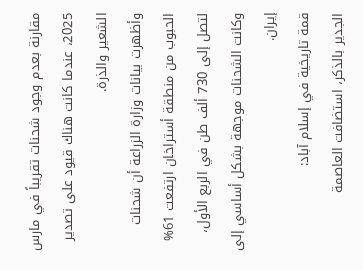مقارنة بعدم وجود شحنات تقريباً في مارس 2025، عندما كانت هناك قيود على تصدير الشعير والذرة.
وأظهرت بيانات وزارة الزراعة أن شحنات الحبوب من منطقة أستراخان ارتفعت 61% لتصل إلى 730 ألف طن في الربع الأول، وكانت الشحنات موجهة بشكل أساسي إلى إيران.
قمة تاريخية في إسلام آباد:
الجدير بالذكر، استضافت العاصمة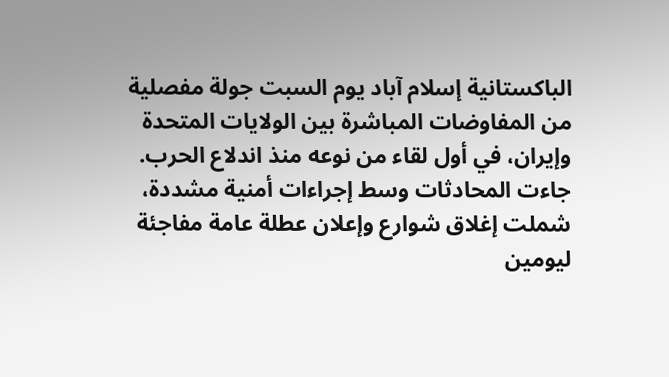الباكستانية إسلام آباد يوم السبت جولة مفصلية من المفاوضات المباشرة بين الولايات المتحدة وإيران، في أول لقاء من نوعه منذ اندلاع الحرب.
جاءت المحادثات وسط إجراءات أمنية مشددة، شملت إغلاق شوارع وإعلان عطلة عامة مفاجئة ليومين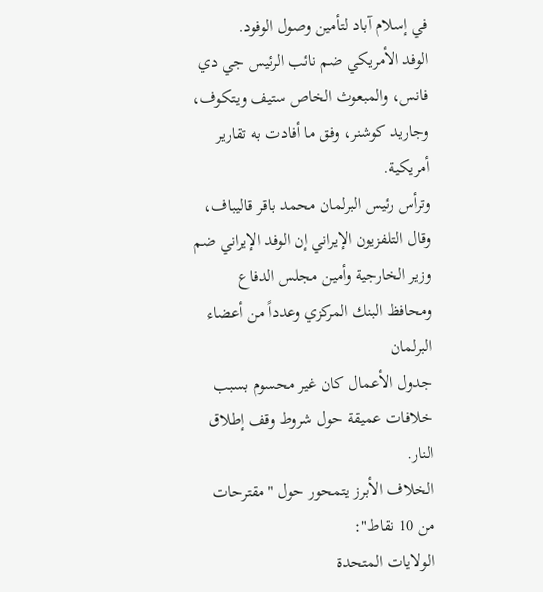في إسلام آباد لتأمين وصول الوفود.
الوفد الأمريكي ضم نائب الرئيس جي دي فانس، والمبعوث الخاص ستيف ويتكوف، وجاريد كوشنر، وفق ما أفادت به تقارير أمريكية.
وترأس رئيس البرلمان محمد باقر قاليباف، وقال التلفزيون الإيراني إن الوفد الإيراني ضم وزير الخارجية وأمين مجلس الدفاع ومحافظ البنك المركزي وعدداً من أعضاء البرلمان
جدول الأعمال كان غير محسوم بسبب خلافات عميقة حول شروط وقف إطلاق النار.
الخلاف الأبرز يتمحور حول "مقترحات من 10 نقاط":
الولايات المتحدة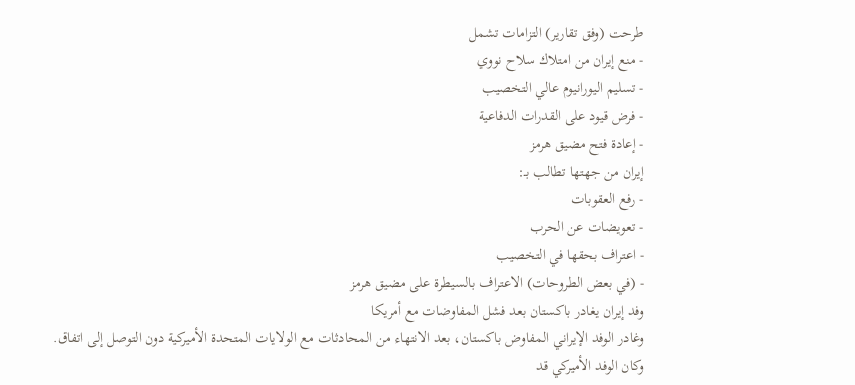طرحت (وفق تقارير) التزامات تشمل
- منع إيران من امتلاك سلاح نووي
- تسليم اليورانيوم عالي التخصيب
- فرض قيود على القدرات الدفاعية
- إعادة فتح مضيق هرمز
إيران من جهتها تطالب بـ:
- رفع العقوبات
- تعويضات عن الحرب
- اعتراف بحقها في التخصيب
- (في بعض الطروحات) الاعتراف بالسيطرة على مضيق هرمز
وفد إيران يغادر باكستان بعد فشل المفاوضات مع أمريكا
وغادر الوفد الإيراني المفاوض باكستان، بعد الانتهاء من المحادثات مع الولايات المتحدة الأميركية دون التوصل إلى اتفاق.
وكان الوفد الأميركي قد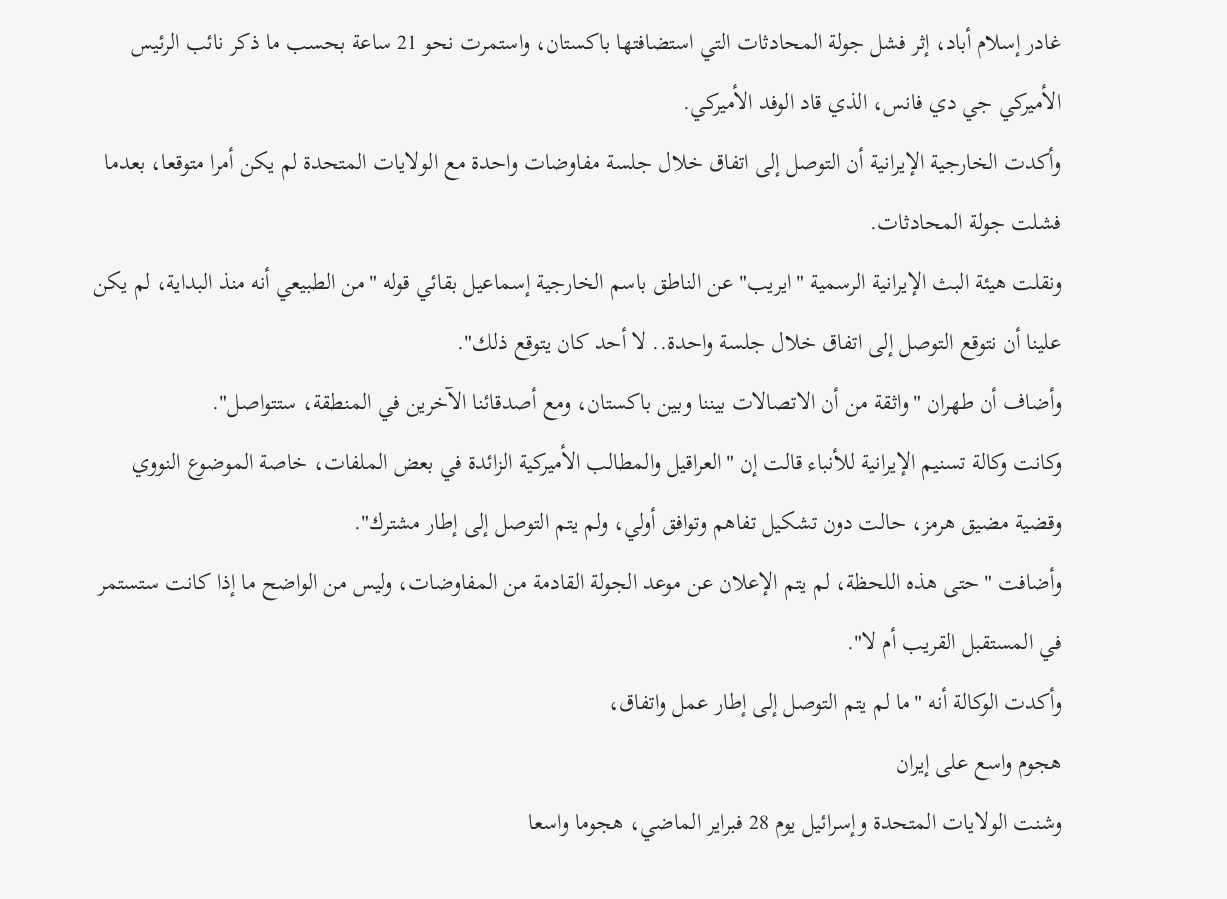غادر إسلام أباد، إثر فشل جولة المحادثات التي استضافتها باكستان، واستمرت نحو 21 ساعة بحسب ما ذكر نائب الرئيس الأميركي جي دي فانس، الذي قاد الوفد الأميركي.
وأكدت الخارجية الإيرانية أن التوصل إلى اتفاق خلال جلسة مفاوضات واحدة مع الولايات المتحدة لم يكن أمرا متوقعا، بعدما فشلت جولة المحادثات.
ونقلت هيئة البث الإيرانية الرسمية "ايريب" عن الناطق باسم الخارجية إسماعيل بقائي قوله "من الطبيعي أنه منذ البداية، لم يكن علينا أن نتوقع التوصل إلى اتفاق خلال جلسة واحدة.. لا أحد كان يتوقع ذلك".
وأضاف أن طهران "واثقة من أن الاتصالات بيننا وبين باكستان، ومع أصدقائنا الآخرين في المنطقة، ستتواصل".
وكانت وكالة تسنيم الإيرانية للأنباء قالت إن "العراقيل والمطالب الأميركية الزائدة في بعض الملفات، خاصة الموضوع النووي وقضية مضيق هرمز، حالت دون تشكيل تفاهم وتوافق أولي، ولم يتم التوصل إلى إطار مشترك".
وأضافت "حتى هذه اللحظة، لم يتم الإعلان عن موعد الجولة القادمة من المفاوضات، وليس من الواضح ما إذا كانت ستستمر في المستقبل القريب أم لا".
وأكدت الوكالة أنه "ما لم يتم التوصل إلى إطار عمل واتفاق،
هجوم واسع على إيران
وشنت الولايات المتحدة وإسرائيل يوم 28 فبراير الماضي، هجوما واسعا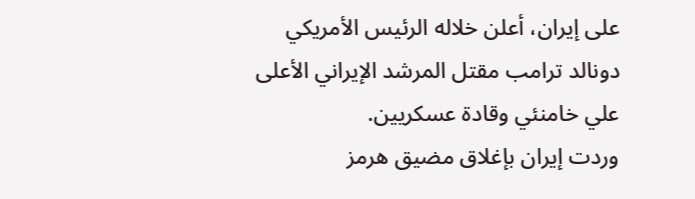على إيران، أعلن خلاله الرئيس الأمريكي دونالد ترامب مقتل المرشد الإيراني الأعلى علي خامنئي وقادة عسكريين.
وردت إيران بإغلاق مضيق هرمز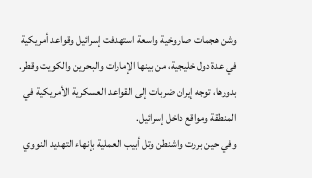وشن هجمات صاروخية واسعة استهدفت إسرائيل وقواعد أمريكية في عدة دول خليجية، من بينها الإمارات والبحرين والكويت وقطر.
بدورها، توجه إيران ضربات إلى القواعد العسكرية الأمريكية في المنطقة ومواقع داخل إسرائيل.
وفي حين بررت واشنطن وتل أبيب العملية بإنهاء التهديد النووي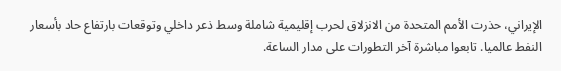الإيراني، حذرت الأمم المتحدة من الانزلاق لحرب إقليمية شاملة وسط ذعر داخلي وتوقعات بارتفاع حاد بأسعار النفط عالميا. تابعوا مباشرة آخر التطورات على مدار الساعة.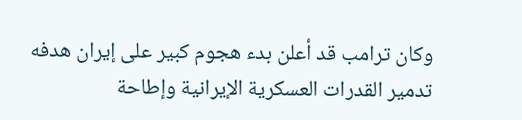وكان ترامب قد أعلن بدء هجوم كبير على إيران هدفه تدمير القدرات العسكرية الإيرانية وإطاحة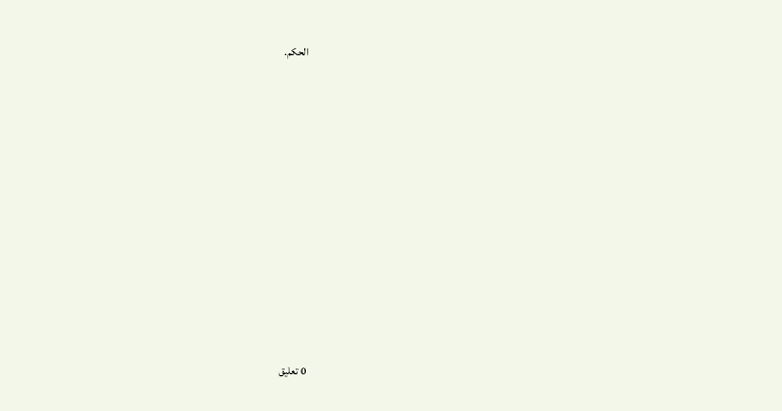الحكم.


















0 تعليق